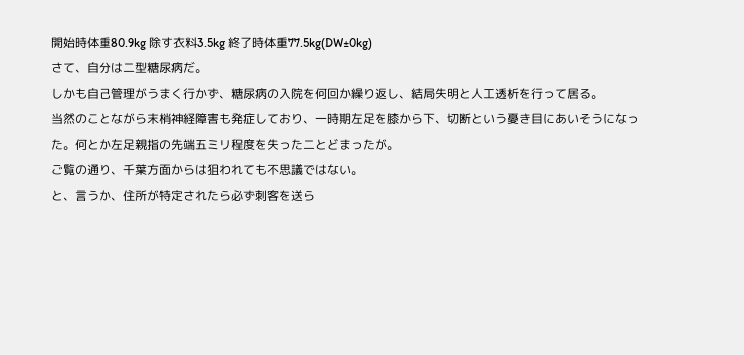開始時体重80.9kg 除す衣料3.5kg 終了時体重77.5kg(DW±0kg)
さて、自分は二型糖尿病だ。
しかも自己管理がうまく行かず、糖尿病の入院を何回か繰り返し、結局失明と人工透析を行って居る。
当然のことながら末梢神経障害も発症しており、一時期左足を膝から下、切断という憂き目にあいそうになった。何とか左足親指の先端五ミリ程度を失った二とどまったが。
ご覧の通り、千葉方面からは狙われても不思議ではない。
と、言うか、住所が特定されたら必ず刺客を送ら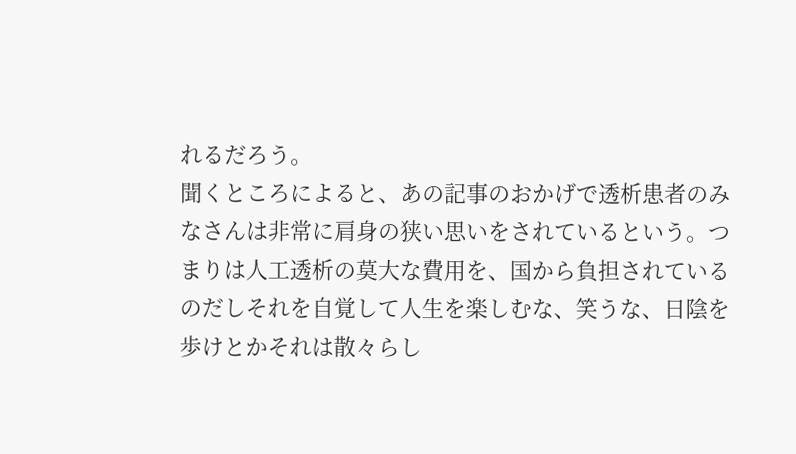れるだろう。
聞くところによると、あの記事のおかげで透析患者のみなさんは非常に肩身の狭い思いをされているという。つまりは人工透析の莫大な費用を、国から負担されているのだしそれを自覚して人生を楽しむな、笑うな、日陰を歩けとかそれは散々らし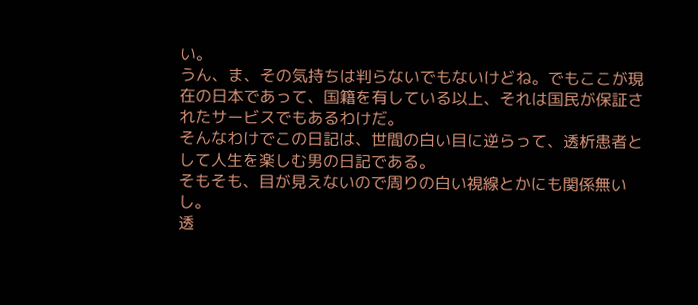い。
うん、ま、その気持ちは判らないでもないけどね。でもここが現在の日本であって、国籍を有している以上、それは国民が保証されたサービスでもあるわけだ。
そんなわけでこの日記は、世間の白い目に逆らって、透析患者として人生を楽しむ男の日記である。
そもそも、目が見えないので周りの白い視線とかにも関係無いし。
透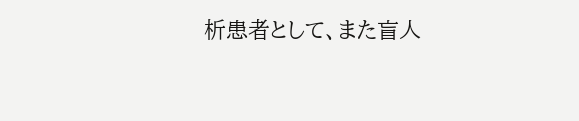析患者として、また盲人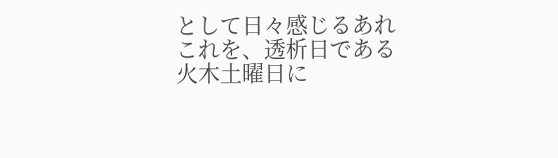として日々感じるあれこれを、透析日である火木土曜日に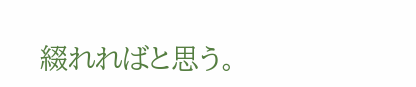綴れればと思う。